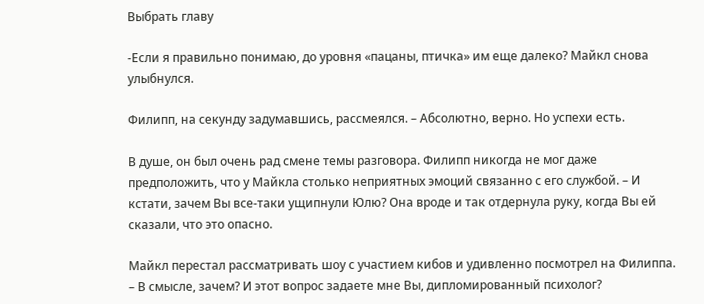Выбрать главу

-Если я правильно понимаю, до уровня «пацаны, птичка» им еще далеко? Майкл снова улыбнулся.

Филипп, на секунду задумавшись, рассмеялся. – Абсолютно, верно. Но успехи есть.

В душе, он был очень рад смене темы разговора. Филипп никогда не мог даже предположить, что у Майкла столько неприятных эмоций связанно с его службой. – И кстати, зачем Вы все-таки ущипнули Юлю? Она вроде и так отдернула руку, когда Вы ей сказали, что это опасно.

Майкл перестал рассматривать шоу с участием кибов и удивленно посмотрел на Филиппа. – В смысле, зачем? И этот вопрос задаете мне Вы, дипломированный психолог?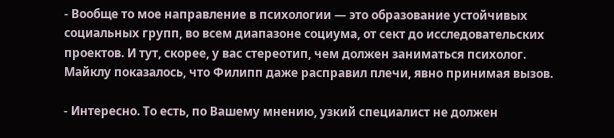- Вообще то мое направление в психологии — это образование устойчивых социальных групп, во всем диапазоне социума, от сект до исследовательских проектов. И тут, скорее, у вас стереотип, чем должен заниматься психолог. Майклу показалось, что Филипп даже расправил плечи, явно принимая вызов.

- Интересно. То есть, по Вашему мнению, узкий специалист не должен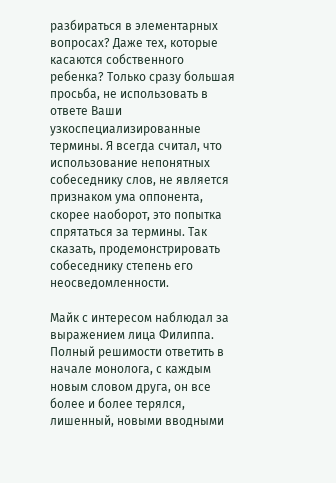разбираться в элементарных вопросах? Даже тех, которые касаются собственного ребенка? Только сразу большая просьба, не использовать в ответе Ваши узкоспециализированные термины. Я всегда считал, что использование непонятных собеседнику слов, не является признаком ума оппонента, скорее наоборот, это попытка спрятаться за термины. Так сказать, продемонстрировать собеседнику степень его неосведомленности.

Майк с интересом наблюдал за выражением лица Филиппа. Полный решимости ответить в начале монолога, с каждым новым словом друга, он все более и более терялся, лишенный, новыми вводными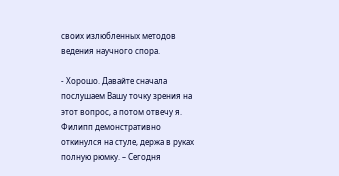своих излюбленных методов ведения научного спора.

- Хорошо. Давайте сначала послушаем Вашу точку зрения на этот вопрос, а потом отвечу я. Филипп демонстративно откинулся на стуле, держа в руках полную рюмку. – Сегодня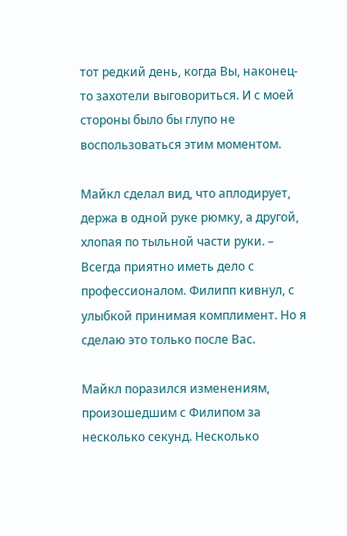тот редкий день, когда Вы, наконец-то захотели выговориться. И с моей стороны было бы глупо не воспользоваться этим моментом.

Майкл сделал вид, что аплодирует, держа в одной руке рюмку, а другой, хлопая по тыльной части руки. – Всегда приятно иметь дело с профессионалом. Филипп кивнул, с улыбкой принимая комплимент. Но я сделаю это только после Вас.

Майкл поразился изменениям, произошедшим с Филипом за несколько секунд. Несколько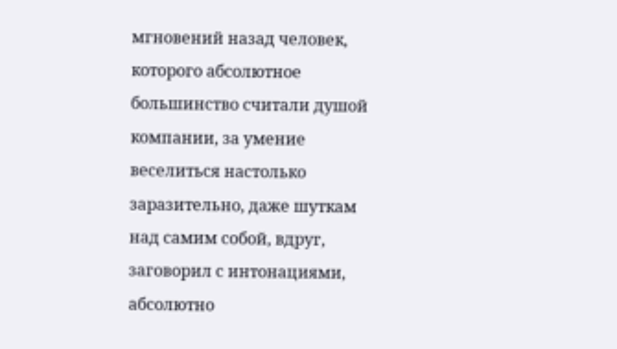мгновений назад человек, которого абсолютное большинство считали душой компании, за умение веселиться настолько заразительно, даже шуткам над самим собой, вдруг, заговорил с интонациями, абсолютно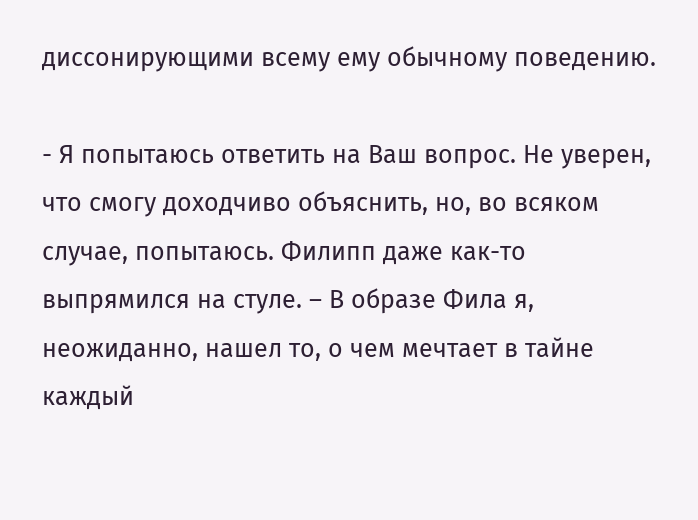диссонирующими всему ему обычному поведению.

- Я попытаюсь ответить на Ваш вопрос. Не уверен, что смогу доходчиво объяснить, но, во всяком случае, попытаюсь. Филипп даже как-то выпрямился на стуле. – В образе Фила я, неожиданно, нашел то, о чем мечтает в тайне каждый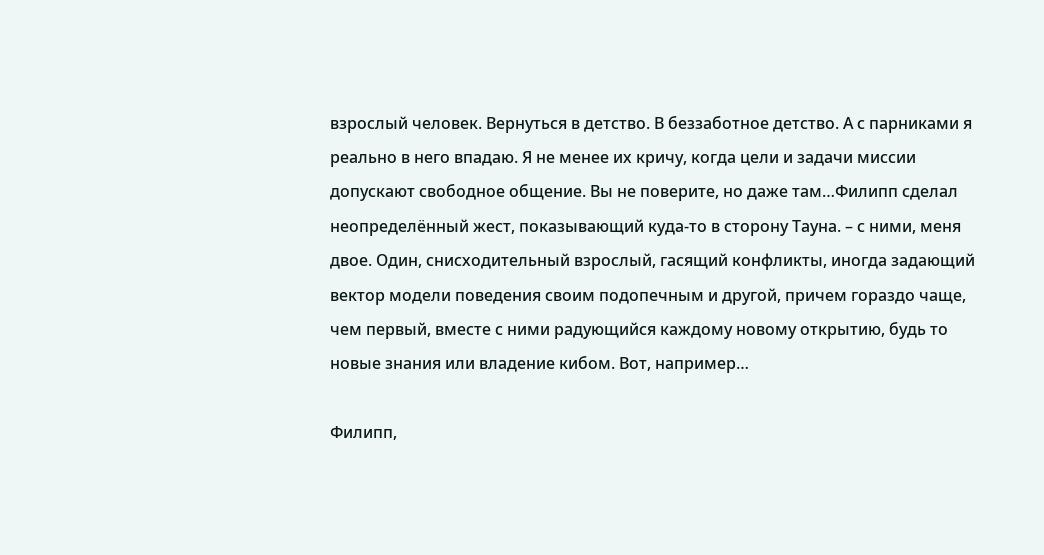взрослый человек. Вернуться в детство. В беззаботное детство. А с парниками я реально в него впадаю. Я не менее их кричу, когда цели и задачи миссии допускают свободное общение. Вы не поверите, но даже там…Филипп сделал неопределённый жест, показывающий куда-то в сторону Тауна. – с ними, меня двое. Один, снисходительный взрослый, гасящий конфликты, иногда задающий вектор модели поведения своим подопечным и другой, причем гораздо чаще, чем первый, вместе с ними радующийся каждому новому открытию, будь то новые знания или владение кибом. Вот, например…

Филипп,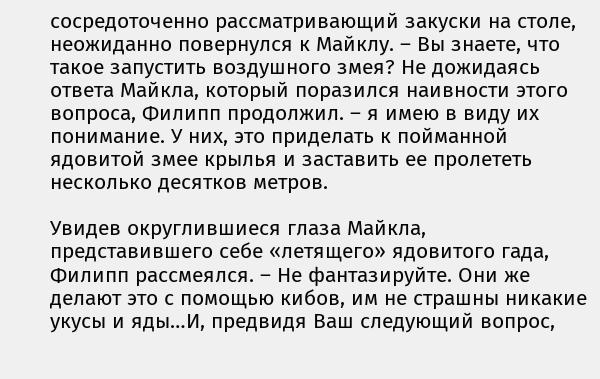сосредоточенно рассматривающий закуски на столе, неожиданно повернулся к Майклу. – Вы знаете, что такое запустить воздушного змея? Не дожидаясь ответа Майкла, который поразился наивности этого вопроса, Филипп продолжил. – я имею в виду их понимание. У них, это приделать к пойманной ядовитой змее крылья и заставить ее пролететь несколько десятков метров.

Увидев округлившиеся глаза Майкла, представившего себе «летящего» ядовитого гада, Филипп рассмеялся. – Не фантазируйте. Они же делают это с помощью кибов, им не страшны никакие укусы и яды…И, предвидя Ваш следующий вопрос,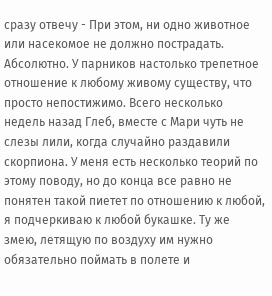сразу отвечу - При этом, ни одно животное или насекомое не должно пострадать. Абсолютно. У парников настолько трепетное отношение к любому живому существу, что просто непостижимо. Всего несколько недель назад Глеб, вместе с Мари чуть не слезы лили, когда случайно раздавили скорпиона. У меня есть несколько теорий по этому поводу, но до конца все равно не понятен такой пиетет по отношению к любой, я подчеркиваю к любой букашке. Ту же змею, летящую по воздуху им нужно обязательно поймать в полете и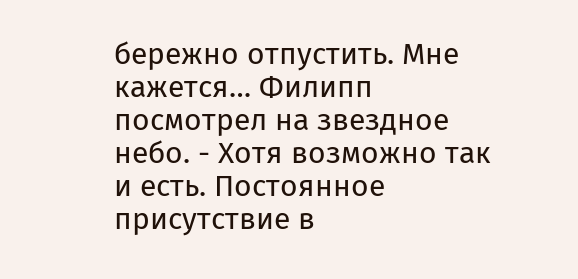бережно отпустить. Мне кажется… Филипп посмотрел на звездное небо. - Хотя возможно так и есть. Постоянное присутствие в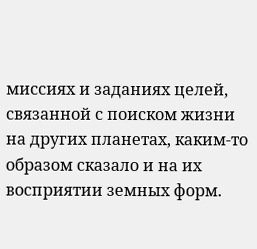миссиях и заданиях целей, связанной с поиском жизни на других планетах, каким-то образом сказало и на их восприятии земных форм.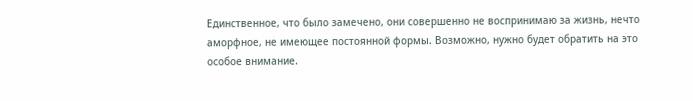Единственное, что было замечено, они совершенно не воспринимаю за жизнь, нечто аморфное, не имеющее постоянной формы. Возможно, нужно будет обратить на это особое внимание.